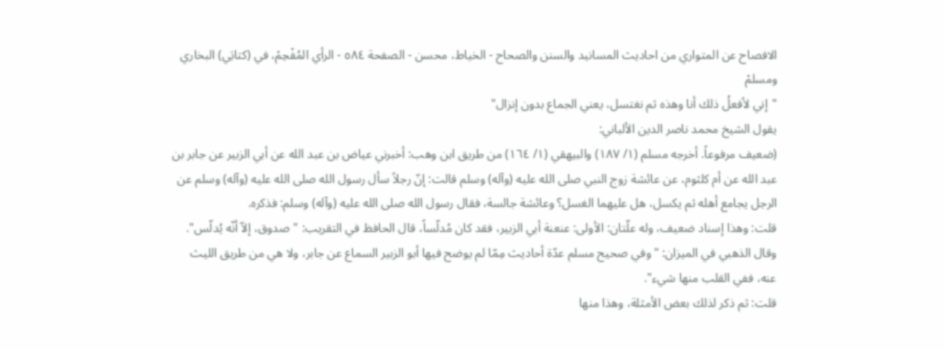الافصاح عن المتواري من احاديث المسانيد والسنن والصحاح - الخياط، محسن - الصفحة ٥٨٤ - الرأي المُفْحِمْ، في (كتابَي) البخاري ومسلمْ
"إني لأفعلُ ذلك أنا وهذه ثم نغتسل، يعني الجماع بدون إنزال"
يقول الشيخ محمد ناصر الدين الألباني:
(ضعيف مرفوعاً. أخرجه مسلم (١/ ١٨٧) والبيهقي (١/ ١٦٤) من طريق ابن وهب: أخبرني عياض بن عبد الله عن أبي الزبير عن جابر بن عبد الله عن أم كلثوم، عن عائشة زوج النبي صلى الله عليه (وآله) وسلم قالت: إنّ رجلاً سأل رسول الله صلى الله عليه (وآله) وسلم عن الرجل يجامع أهله ثم يكسل، هل عليهما الغسل؟ وعائشة جالسة، فقال رسول الله صلى الله عليه (وآله) وسلم: فذكره.
قلت: وهذا إسناد ضعيف، وله علّتان: الأولى: عنعنة أبي الزبير، فقد كان مُدلّساً، قال الحافظ في التقريب: "صدوق، إلاّ أنّه يُدلّس". وقال الذهبي في الميزان: "وفي صحيح مسلم عدّة أحاديث مِمّا لم يوضح فيها أبو الزبير السماع عن جابر، ولا هي من طريق الليث عنه، ففي القلب منها شيء".
قلت: ثم ذكر لذلك بعض الأمثلة، وهذا منها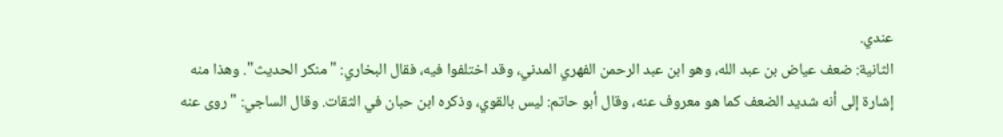عندي.
الثانية: ضعف عياض بن عبد الله، وهو ابن عبد الرحمن الفهري المدني، وقد اختلفوا فيه، فقال البخاري: "منكر الحديث". وهذا منه إشارة إلى أنه شديد الضعف كما هو معروف عنه، وقال أبو حاتم: ليس بالقوي، وذكره ابن حبان في الثقات. وقال الساجي: "روى عنه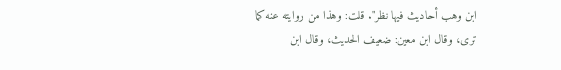ابن وهب أحاديث فيها نظر". قلت: وهذا من روايته عنه كما ترى، وقال ابن معين: ضعيف الحديث، وقال ابن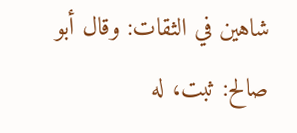شاهين في الثقات: وقال أبو صالح: ثبت، له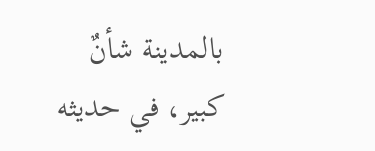بالمدينة شأنٌ كبير، في حديثه